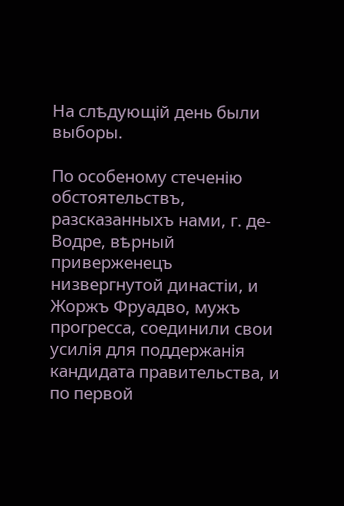На слѣдующій день были выборы.

По особеному стеченію обстоятельствъ, разсказанныхъ нами, г. де-Водре, вѣрный приверженецъ низвергнутой династіи, и Жоржъ Фруадво, мужъ прогресса, соединили свои усилія для поддержанія кандидата правительства, и по первой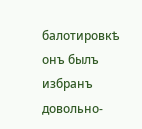балотировкѣ онъ былъ избранъ довольно-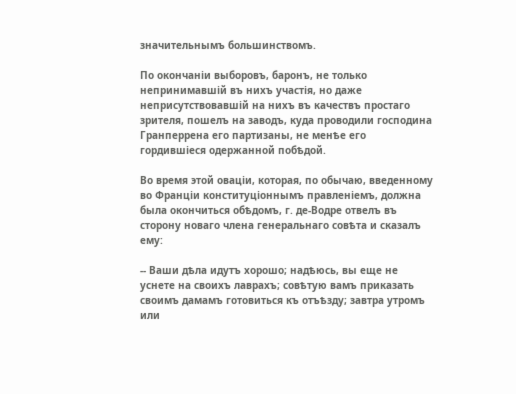значительнымъ большинствомъ.

По окончаніи выборовъ, баронъ, не только непринимавшій въ нихъ участія, но даже неприсутствовавшій на нихъ въ качествъ простаго зрителя, пошелъ на заводъ, куда проводили господина Гранперрена его партизаны, не менѣе его гордившіеся одержанной побѣдой.

Во время этой оваціи, которая, по обычаю, введенному во Франціи конституціоннымъ правленіемъ, должна была окончиться обѣдомъ, г. де-Водре отвелъ въ сторону новаго члена генеральнаго совѣта и сказалъ ему:

-- Ваши дѣла идутъ хорошо; надѣюсь, вы еще не уснете на своихъ лаврахъ; совѣтую вамъ приказать своимъ дамамъ готовиться къ отъѣзду; завтра утромъ или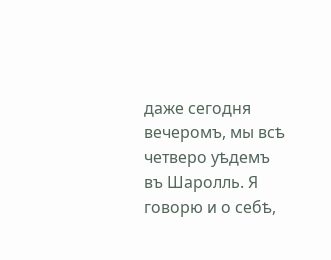даже сегодня вечеромъ, мы всѣ четверо уѣдемъ въ Шаролль. Я говорю и о себѣ,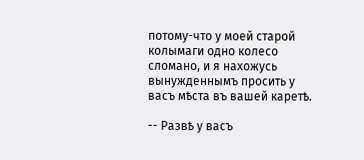потому-что у моей старой колымаги одно колесо сломано, и я нахожусь вынужденнымъ просить у васъ мѣста въ вашей каретѣ.

-- Развѣ у васъ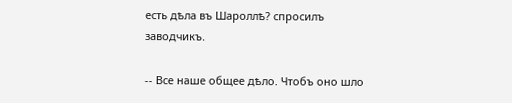есть дѣла въ Шароллѣ? спросилъ заводчикъ.

-- Все наше общее дѣло. Чтобъ оно шло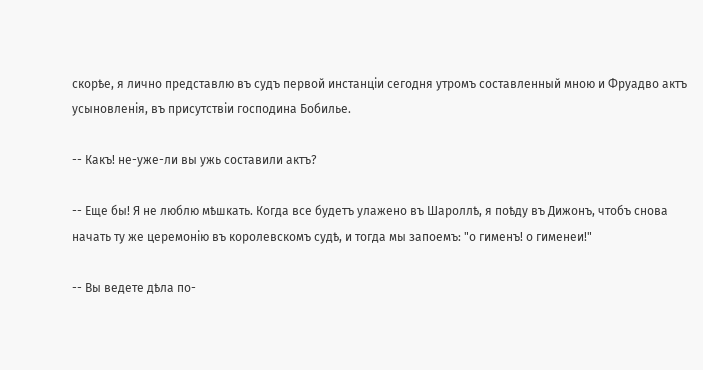скорѣе, я лично представлю въ судъ первой инстанціи сегодня утромъ составленный мною и Фруадво актъ усыновленія, въ присутствіи господина Бобилье.

-- Какъ! не-уже-ли вы ужь составили актъ?

-- Еще бы! Я не люблю мѣшкать. Когда все будетъ улажено въ Шароллѣ, я поѣду въ Дижонъ, чтобъ снова начать ту же церемонію въ королевскомъ судѣ, и тогда мы запоемъ: "о гименъ! о гименеи!"

-- Вы ведете дѣла по-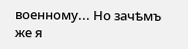военному... Но зачѣмъ же я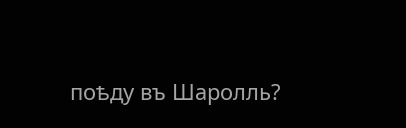поѣду въ Шаролль?